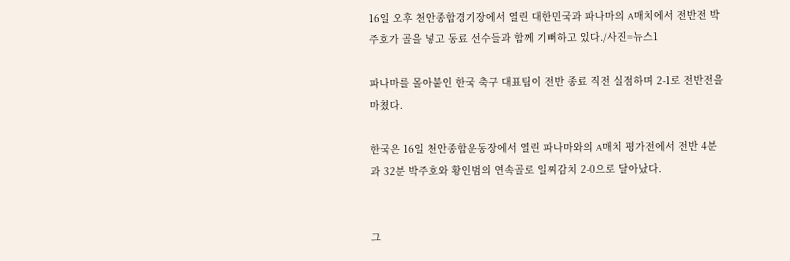16일 오후 천안종합경기장에서 열린 대한민국과 파나마의 A매치에서 전반전 박주호가 골을 넣고 동료 선수들과 함께 기뻐하고 있다./사진=뉴스1

파나마를 몰아붙인 한국 축구 대표팀이 전반 종료 직전 실점하며 2-1로 전반전을 마쳤다.

한국은 16일 천안종합운동장에서 열린 파나마와의 A매치 평가전에서 전반 4분과 32분 박주호와 황인범의 연속골로 일찌감치 2-0으로 달아났다.


그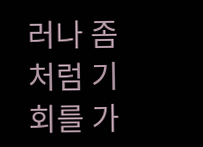러나 좀처럼 기회를 가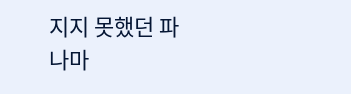지지 못했던 파나마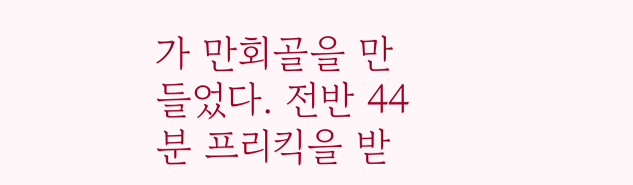가 만회골을 만들었다. 전반 44분 프리킥을 받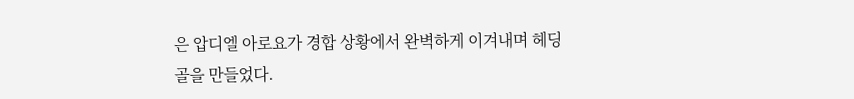은 압디엘 아로요가 경합 상황에서 완벽하게 이겨내며 헤딩골을 만들었다.